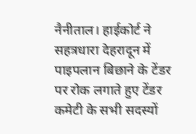नैनीताल। हाईकोर्ट ने सहत्रधारा देहरादून में पाइपलान बिछाने के टेंडर पर रोक लगाते हुए टेंडर कमेटी के सभी सदस्यों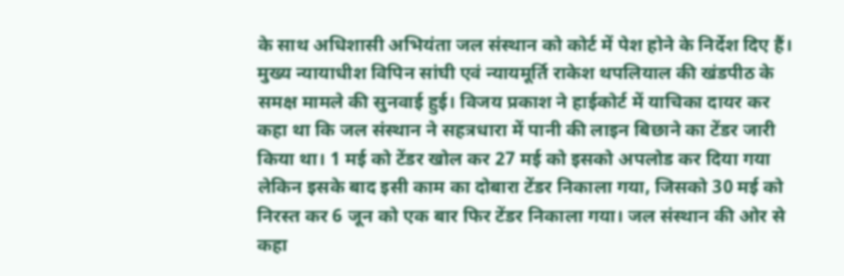के साथ अधिशासी अभियंता जल संस्थान को कोर्ट में पेश होने के निर्देश दिए हैं।
मुख्य न्यायाधीश विपिन सांघी एवं न्यायमूर्ति राकेश थपलियाल की खंडपीठ के समक्ष मामले की सुनवाई हुई। विजय प्रकाश ने हाईकोर्ट में याचिका दायर कर कहा था कि जल संस्थान ने सहत्रधारा में पानी की लाइन बिछाने का टेंडर जारी किया था। 1 मई को टेंडर खोल कर 27 मई को इसको अपलोड कर दिया गया लेकिन इसके बाद इसी काम का दोबारा टेंडर निकाला गया, जिसको 30 मई को निरस्त कर 6 जून को एक बार फिर टेंडर निकाला गया। जल संस्थान की ओर से कहा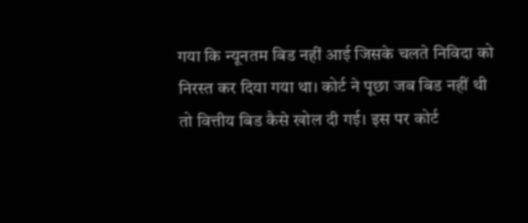गया कि न्यूनतम बिड नहीं आई जिसके चलते निविदा को निरस्त कर दिया गया था। कोर्ट ने पूछा जब बिड नहीं थी तो वित्तीय बिड कैसे खोल दी गई। इस पर कोर्ट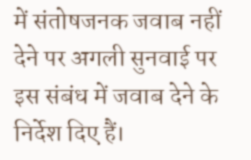में संतोषजनक जवाब नहीं देने पर अगली सुनवाई पर इस संबंध में जवाब देने के निर्देश दिए हैं।